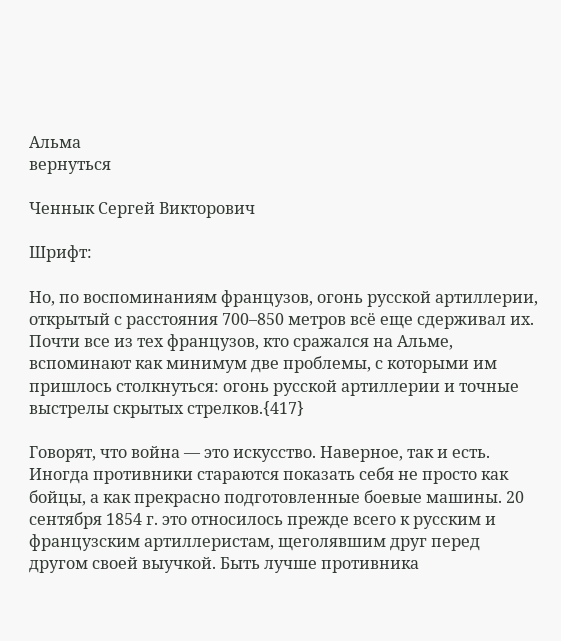Альма
вернуться

Ченнык Сергей Викторович

Шрифт:

Но, по воспоминаниям французов, огонь русской артиллерии, открытый с расстояния 700–850 метров всё еще сдерживал их. Почти все из тех французов, кто сражался на Альме, вспоминают как минимум две проблемы, с которыми им пришлось столкнуться: огонь русской артиллерии и точные выстрелы скрытых стрелков.{417}

Говорят, что война — это искусство. Наверное, так и есть. Иногда противники стараются показать себя не просто как бойцы, а как прекрасно подготовленные боевые машины. 20 сентября 1854 г. это относилось прежде всего к русским и французским артиллеристам, щеголявшим друг перед другом своей выучкой. Быть лучше противника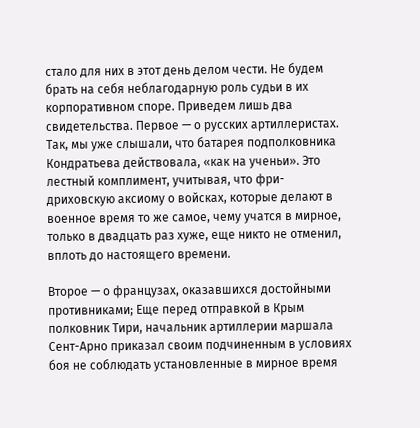стало для них в этот день делом чести. Не будем брать на себя неблагодарную роль судьи в их корпоративном споре. Приведем лишь два свидетельства. Первое — о русских артиллеристах. Так, мы уже слышали, что батарея подполковника Кондратьева действовала, «как на ученьи». Это лестный комплимент, учитывая, что фри- дриховскую аксиому о войсках, которые делают в военное время то же самое, чему учатся в мирное, только в двадцать раз хуже, еще никто не отменил, вплоть до настоящего времени.

Второе — о французах, оказавшихся достойными противниками; Еще перед отправкой в Крым полковник Тири, начальник артиллерии маршала Сент-Арно приказал своим подчиненным в условиях боя не соблюдать установленные в мирное время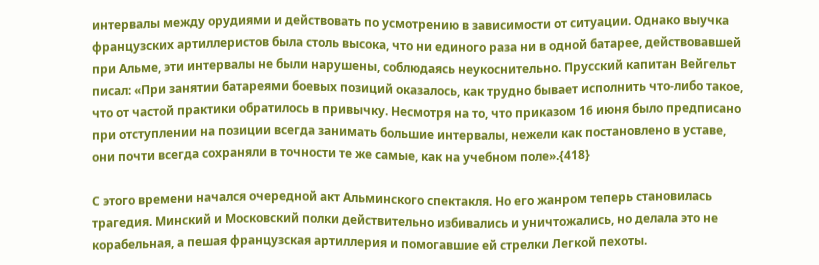интервалы между орудиями и действовать по усмотрению в зависимости от ситуации. Однако выучка французских артиллеристов была столь высока, что ни единого раза ни в одной батарее, действовавшей при Альме, эти интервалы не были нарушены, соблюдаясь неукоснительно. Прусский капитан Вейгельт писал: «При занятии батареями боевых позиций оказалось, как трудно бывает исполнить что-либо такое, что от частой практики обратилось в привычку. Несмотря на то, что приказом 16 июня было предписано при отступлении на позиции всегда занимать большие интервалы, нежели как постановлено в уставе, они почти всегда сохраняли в точности те же самые, как на учебном поле».{418}

С этого времени начался очередной акт Альминского спектакля. Но его жанром теперь становилась трагедия. Минский и Московский полки действительно избивались и уничтожались, но делала это не корабельная, а пешая французская артиллерия и помогавшие ей стрелки Легкой пехоты.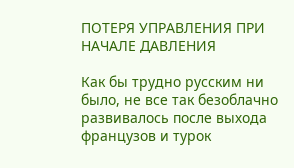ПОТЕРЯ УПРАВЛЕНИЯ ПРИ НАЧАЛЕ ДАВЛЕНИЯ

Как бы трудно русским ни было, не все так безоблачно развивалось после выхода французов и турок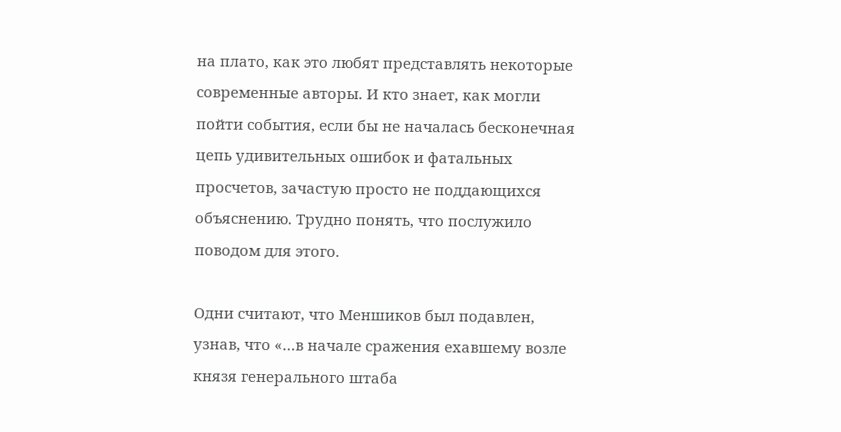на плато, как это любят представлять некоторые современные авторы. И кто знает, как могли пойти события, если бы не началась бесконечная цепь удивительных ошибок и фатальных просчетов, зачастую просто не поддающихся объяснению. Трудно понять, что послужило поводом для этого.

Одни считают, что Меншиков был подавлен, узнав, что «…в начале сражения ехавшему возле князя генерального штаба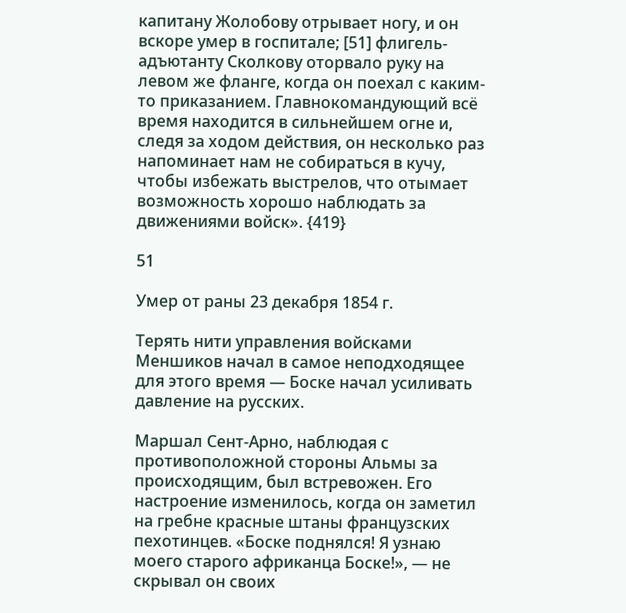капитану Жолобову отрывает ногу, и он вскоре умер в госпитале; [51] флигель-адъютанту Сколкову оторвало руку на левом же фланге, когда он поехал с каким-то приказанием. Главнокомандующий всё время находится в сильнейшем огне и, следя за ходом действия, он несколько раз напоминает нам не собираться в кучу, чтобы избежать выстрелов, что отымает возможность хорошо наблюдать за движениями войск». {419}

51

Умер от раны 23 декабря 1854 г.

Терять нити управления войсками Меншиков начал в самое неподходящее для этого время — Боске начал усиливать давление на русских.

Маршал Сент-Арно, наблюдая с противоположной стороны Альмы за происходящим, был встревожен. Его настроение изменилось, когда он заметил на гребне красные штаны французских пехотинцев. «Боске поднялся! Я узнаю моего старого африканца Боске!», — не скрывал он своих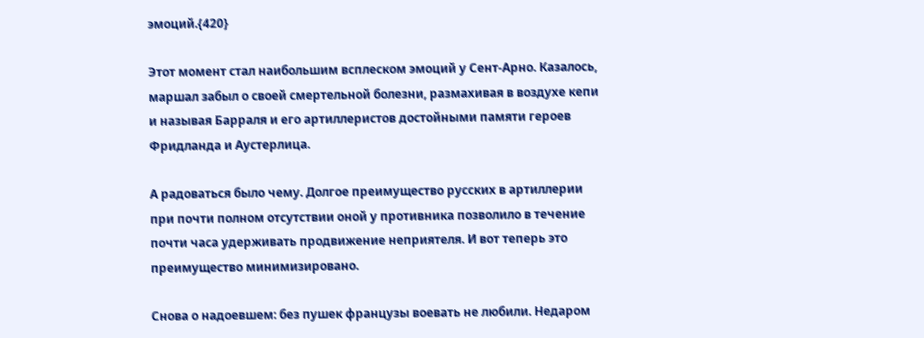эмоций.{420}

Этот момент стал наибольшим всплеском эмоций у Сент-Арно. Казалось, маршал забыл о своей смертельной болезни, размахивая в воздухе кепи и называя Барраля и его артиллеристов достойными памяти героев Фридланда и Аустерлица.

А радоваться было чему. Долгое преимущество русских в артиллерии при почти полном отсутствии оной у противника позволило в течение почти часа удерживать продвижение неприятеля. И вот теперь это преимущество минимизировано.

Снова о надоевшем: без пушек французы воевать не любили. Недаром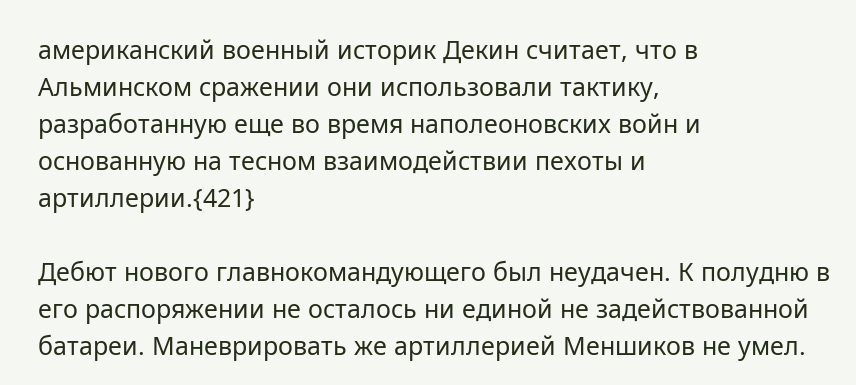американский военный историк Декин считает, что в Альминском сражении они использовали тактику, разработанную еще во время наполеоновских войн и основанную на тесном взаимодействии пехоты и артиллерии.{421}

Дебют нового главнокомандующего был неудачен. К полудню в его распоряжении не осталось ни единой не задействованной батареи. Маневрировать же артиллерией Меншиков не умел.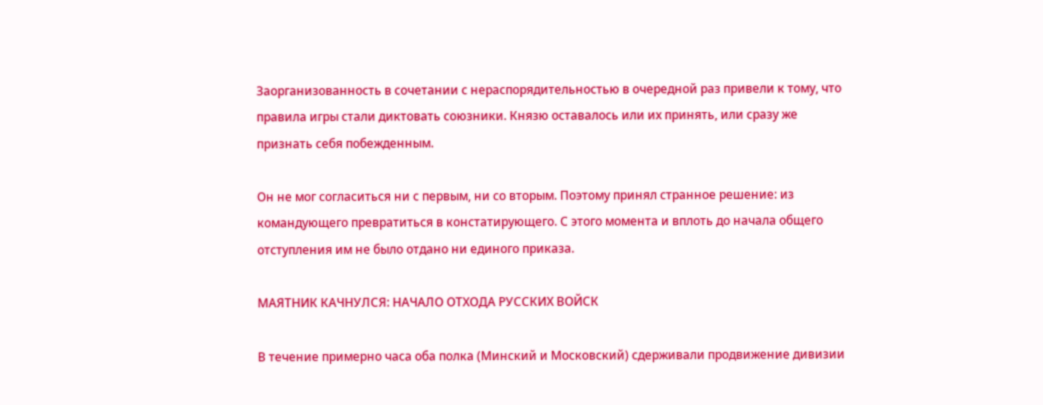Заорганизованность в сочетании с нераспорядительностью в очередной раз привели к тому, что правила игры стали диктовать союзники. Князю оставалось или их принять, или сразу же признать себя побежденным.

Он не мог согласиться ни с первым, ни со вторым. Поэтому принял странное решение: из командующего превратиться в констатирующего. С этого момента и вплоть до начала общего отступления им не было отдано ни единого приказа.

МАЯТНИК КАЧНУЛСЯ: НАЧАЛО ОТХОДА РУССКИХ ВОЙСК

В течение примерно часа оба полка (Минский и Московский) сдерживали продвижение дивизии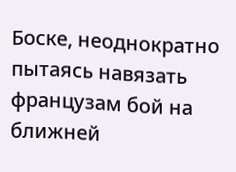Боске, неоднократно пытаясь навязать французам бой на ближней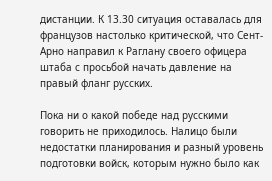дистанции. К 13.30 ситуация оставалась для французов настолько критической, что Сент-Арно направил к Раглану своего офицера штаба с просьбой начать давление на правый фланг русских.

Пока ни о какой победе над русскими говорить не приходилось. Налицо были недостатки планирования и разный уровень подготовки войск, которым нужно было как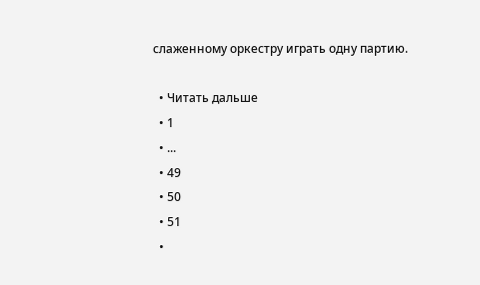слаженному оркестру играть одну партию.

  • Читать дальше
  • 1
  • ...
  • 49
  • 50
  • 51
  •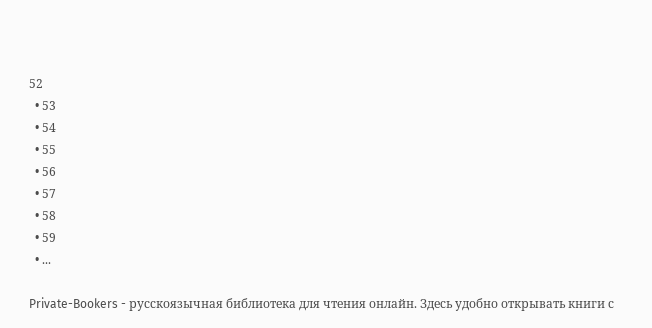52
  • 53
  • 54
  • 55
  • 56
  • 57
  • 58
  • 59
  • ...

Private-Bookers - русскоязычная библиотека для чтения онлайн. Здесь удобно открывать книги с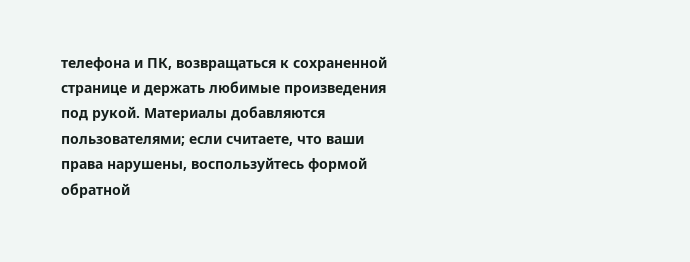телефона и ПК, возвращаться к сохраненной странице и держать любимые произведения под рукой. Материалы добавляются пользователями; если считаете, что ваши права нарушены, воспользуйтесь формой обратной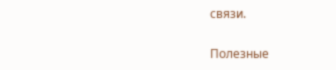связи.

Полезные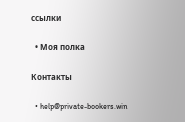ссылки

  • Моя полка

Контакты

  • help@private-bookers.win